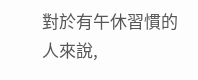對於有午休習慣的人來說,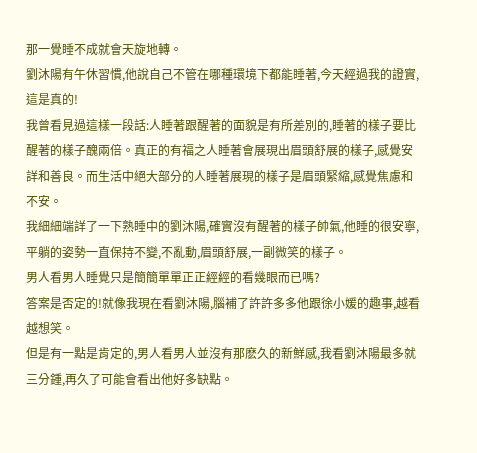那一覺睡不成就會天旋地轉。
劉沐陽有午休習慣,他說自己不管在哪種環境下都能睡著,今天經過我的證實,這是真的!
我曾看見過這樣一段話:人睡著跟醒著的面貌是有所差別的,睡著的樣子要比醒著的樣子醜兩倍。真正的有福之人睡著會展現出眉頭舒展的樣子,感覺安詳和善良。而生活中絕大部分的人睡著展現的樣子是眉頭緊縮,感覺焦慮和不安。
我細細端詳了一下熟睡中的劉沐陽,確實沒有醒著的樣子帥氣,他睡的很安寧,平躺的姿勢一直保持不變,不亂動,眉頭舒展,一副微笑的樣子。
男人看男人睡覺只是簡簡單單正正經經的看幾眼而已嗎?
答案是否定的!就像我現在看劉沐陽,腦補了許許多多他跟徐小媛的趣事,越看越想笑。
但是有一點是肯定的,男人看男人並沒有那麽久的新鮮感,我看劉沐陽最多就三分鍾,再久了可能會看出他好多缺點。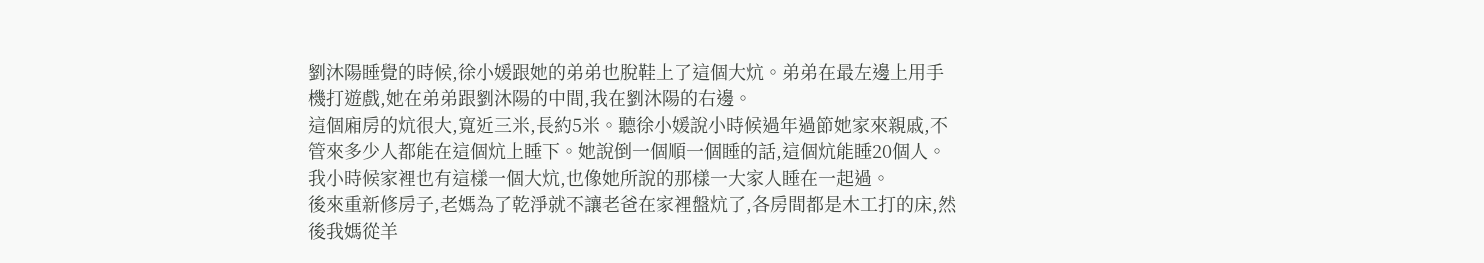劉沐陽睡覺的時候,徐小媛跟她的弟弟也脫鞋上了這個大炕。弟弟在最左邊上用手機打遊戲,她在弟弟跟劉沐陽的中間,我在劉沐陽的右邊。
這個廂房的炕很大,寬近三米,長約5米。聽徐小媛說小時候過年過節她家來親戚,不管來多少人都能在這個炕上睡下。她說倒一個順一個睡的話,這個炕能睡20個人。
我小時候家裡也有這樣一個大炕,也像她所說的那樣一大家人睡在一起過。
後來重新修房子,老媽為了乾淨就不讓老爸在家裡盤炕了,各房間都是木工打的床,然後我媽從羊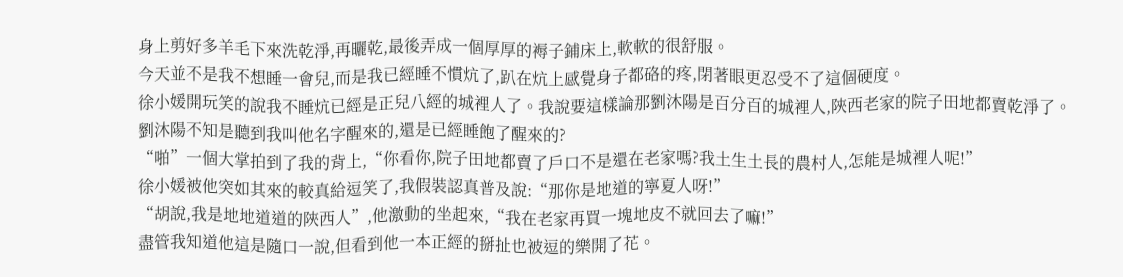身上剪好多羊毛下來洗乾淨,再曬乾,最後弄成一個厚厚的褥子鋪床上,軟軟的很舒服。
今天並不是我不想睡一會兒,而是我已經睡不慣炕了,趴在炕上感覺身子都硌的疼,閉著眼更忍受不了這個硬度。
徐小媛開玩笑的說我不睡炕已經是正兒八經的城裡人了。我說要這樣論那劉沐陽是百分百的城裡人,陝西老家的院子田地都賣乾淨了。
劉沐陽不知是聽到我叫他名字醒來的,還是已經睡飽了醒來的?
“啪”一個大掌拍到了我的背上,“你看你,院子田地都賣了戶口不是還在老家嗎?我土生土長的農村人,怎能是城裡人呢!”
徐小媛被他突如其來的較真給逗笑了,我假裝認真普及說:“那你是地道的寧夏人呀!”
“胡說,我是地地道道的陝西人”,他激動的坐起來,“我在老家再買一塊地皮不就回去了嘛!”
盡管我知道他這是隨口一說,但看到他一本正經的掰扯也被逗的樂開了花。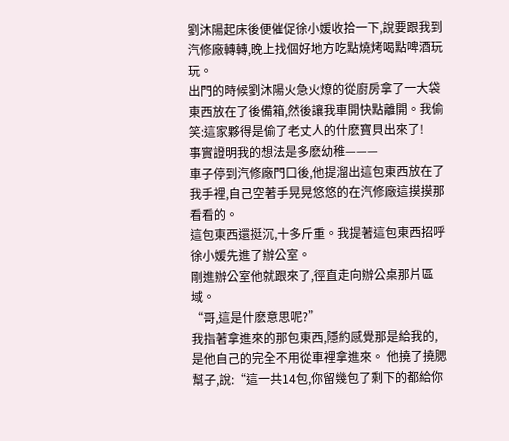劉沐陽起床後便催促徐小媛收拾一下,說要跟我到汽修廠轉轉,晚上找個好地方吃點燒烤喝點啤酒玩玩。
出門的時候劉沐陽火急火燎的從廚房拿了一大袋東西放在了後備箱,然後讓我車開快點離開。我偷笑:這家夥得是偷了老丈人的什麽寶貝出來了!
事實證明我的想法是多麽幼稚———
車子停到汽修廠門口後,他提溜出這包東西放在了我手裡,自己空著手晃晃悠悠的在汽修廠這摸摸那看看的。
這包東西還挺沉,十多斤重。我提著這包東西招呼徐小媛先進了辦公室。
剛進辦公室他就跟來了,徑直走向辦公桌那片區域。
“哥,這是什麽意思呢?”
我指著拿進來的那包東西,隱約感覺那是給我的,
是他自己的完全不用從車裡拿進來。 他撓了撓腮幫子,說:“這一共14包,你留幾包了剩下的都給你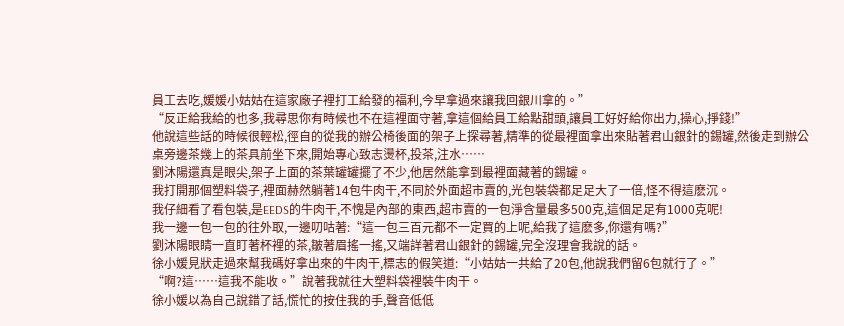員工去吃,媛媛小姑姑在這家廠子裡打工給發的福利,今早拿過來讓我回銀川拿的。”
“反正給我給的也多,我尋思你有時候也不在這裡面守著,拿這個給員工給點甜頭,讓員工好好給你出力,操心,掙錢!”
他說這些話的時候很輕松,徑自的從我的辦公椅後面的架子上探尋著,精準的從最裡面拿出來貼著君山銀針的錫罐,然後走到辦公桌旁邊茶幾上的茶具前坐下來,開始專心致志燙杯,投茶,注水……
劉沐陽還真是眼尖,架子上面的茶葉罐罐擺了不少,他居然能拿到最裡面藏著的錫罐。
我打開那個塑料袋子,裡面赫然躺著14包牛肉干,不同於外面超市賣的,光包裝袋都足足大了一倍,怪不得這麽沉。
我仔細看了看包裝,是EEDS的牛肉干,不愧是內部的東西,超市賣的一包淨含量最多500克,這個足足有1000克呢!
我一邊一包一包的往外取,一邊叨咕著:“這一包三百元都不一定買的上呢,給我了這麽多,你還有嗎?”
劉沐陽眼睛一直盯著杯裡的茶,皺著眉搖一搖,又端詳著君山銀針的錫罐,完全沒理會我說的話。
徐小媛見狀走過來幫我碼好拿出來的牛肉干,標志的假笑道:“小姑姑一共給了20包,他說我們留6包就行了。”
“啊?這……這我不能收。”說著我就往大塑料袋裡裝牛肉干。
徐小媛以為自己說錯了話,慌忙的按住我的手,聲音低低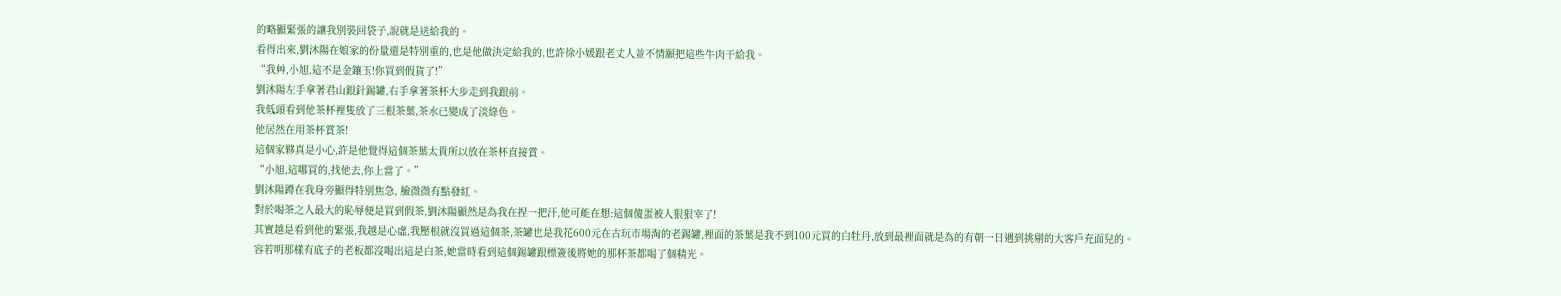的略顯緊張的讓我別裝回袋子,說就是送給我的。
看得出來,劉沐陽在娘家的份量還是特別重的,也是他做決定給我的,也許徐小媛跟老丈人並不情願把這些牛肉干給我。
“我艸,小旭,這不是金鑲玉!你買到假貨了!”
劉沐陽左手拿著君山銀針錫罐,右手拿著茶杯大步走到我跟前。
我低頭看到他茶杯裡隻放了三根茶葉,茶水已變成了淡綠色。
他居然在用茶杯賞茶!
這個家夥真是小心,許是他覺得這個茶葉太貴所以放在茶杯直接賞。
“小旭,這哪買的,找他去,你上當了。”
劉沐陽蹲在我身旁顯得特別焦急, 臉微微有點發紅。
對於喝茶之人最大的恥辱便是買到假茶,劉沐陽顯然是為我在捏一把汗,他可能在想:這個傻蛋被人狠狠宰了!
其實越是看到他的緊張,我越是心虛,我壓根就沒買過這個茶,茶罐也是我花600元在古玩市場淘的老錫罐,裡面的茶葉是我不到100元買的白牡丹,放到最裡面就是為的有朝一日遇到挑剔的大客戶充面兒的。
容若明那樣有底子的老板都沒喝出這是白茶,她當時看到這個錫罐跟標簽後將她的那杯茶都喝了個精光。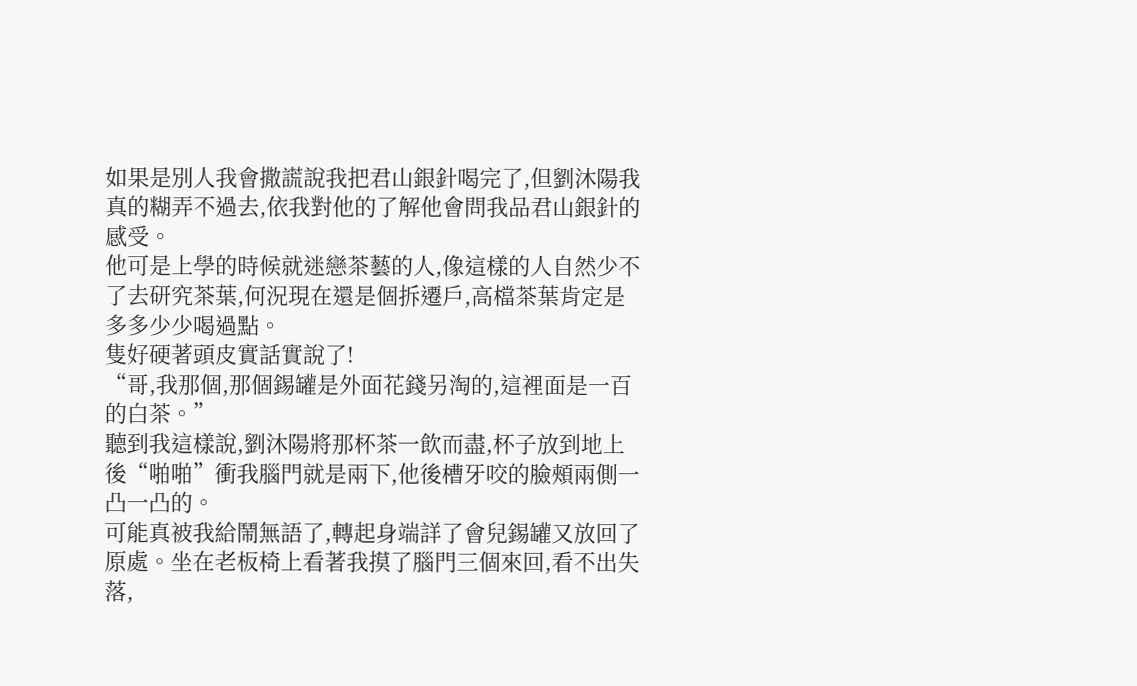如果是別人我會撒謊說我把君山銀針喝完了,但劉沐陽我真的糊弄不過去,依我對他的了解他會問我品君山銀針的感受。
他可是上學的時候就迷戀茶藝的人,像這樣的人自然少不了去研究茶葉,何況現在還是個拆遷戶,高檔茶葉肯定是多多少少喝過點。
隻好硬著頭皮實話實說了!
“哥,我那個,那個錫罐是外面花錢另淘的,這裡面是一百的白茶。”
聽到我這樣說,劉沐陽將那杯茶一飲而盡,杯子放到地上後“啪啪”衝我腦門就是兩下,他後槽牙咬的臉頰兩側一凸一凸的。
可能真被我給鬧無語了,轉起身端詳了會兒錫罐又放回了原處。坐在老板椅上看著我摸了腦門三個來回,看不出失落,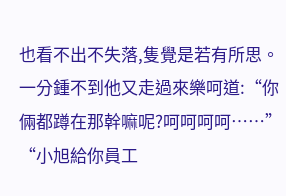也看不出不失落,隻覺是若有所思。
一分鍾不到他又走過來樂呵道:“你倆都蹲在那幹嘛呢?呵呵呵呵……”
“小旭給你員工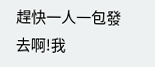趕快一人一包發去啊!我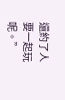還約了人要一起玩呢。”